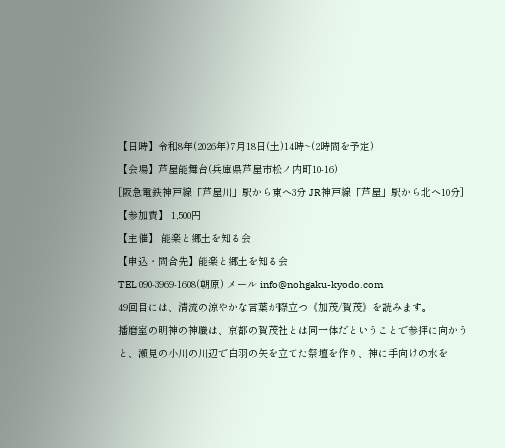【日時】令和8年(2026年)7月18日(土)14時~(2時間を予定)
【会場】芦屋能舞台(兵庫県芦屋市松ノ内町10-16)
[阪急電鉄神戸線「芦屋川」駅から東へ3分 JR神戸線「芦屋」駅から北へ10分]
【参加費】 1,500円
【主催】 能楽と郷土を知る会
【申込・問合先】能楽と郷土を知る会
TEL 090-3969-1608(朝原) メール info@nohgaku-kyodo.com
49回目には、清流の涼やかな言葉が際立つ《加茂/賀茂》を読みます。
播磨室の明神の神職は、京都の賀茂社とは同一体だということで参拝に向かうと、瀬見の小川の川辺で白羽の矢を立てた祭壇を作り、神に手向けの水を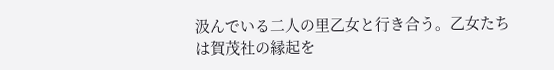汲んでいる二人の里乙女と行き合う。乙女たちは賀茂社の縁起を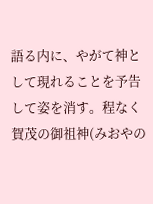語る内に、やがて神として現れることを予告して姿を消す。程なく賀茂の御祖神(みおやの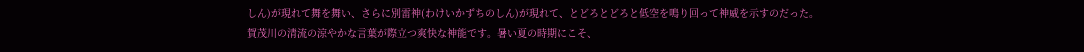しん)が現れて舞を舞い、さらに別雷神(わけいかずちのしん)が現れて、とどろとどろと低空を鳴り回って神威を示すのだった。
賀茂川の清流の涼やかな言葉が際立つ爽快な神能です。暑い夏の時期にこそ、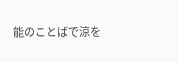能のことばで涼を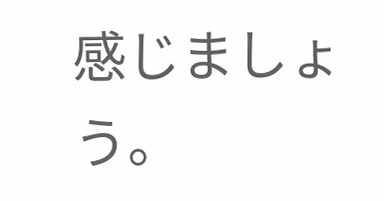感じましょう。